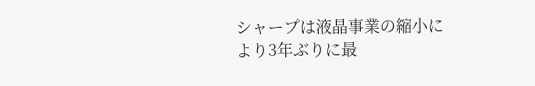シャープは液晶事業の縮小により3年ぶりに最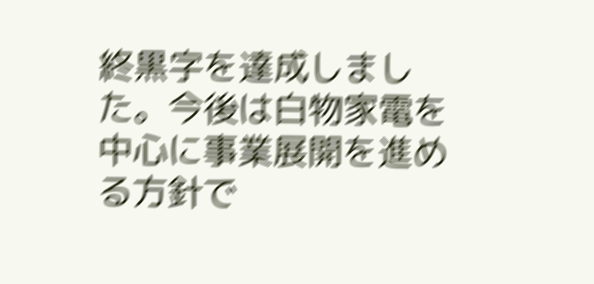終黒字を達成しました。今後は白物家電を中心に事業展開を進める方針で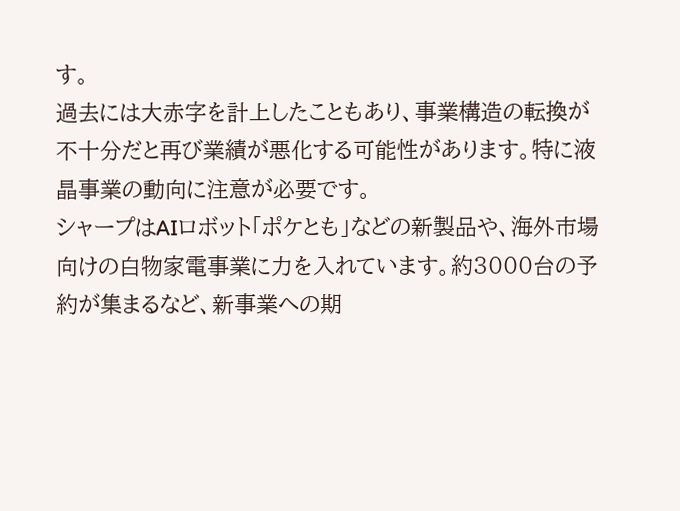す。
過去には大赤字を計上したこともあり、事業構造の転換が不十分だと再び業績が悪化する可能性があります。特に液晶事業の動向に注意が必要です。
シャープはAIロボット「ポケとも」などの新製品や、海外市場向けの白物家電事業に力を入れています。約3000台の予約が集まるなど、新事業への期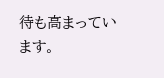待も高まっています。